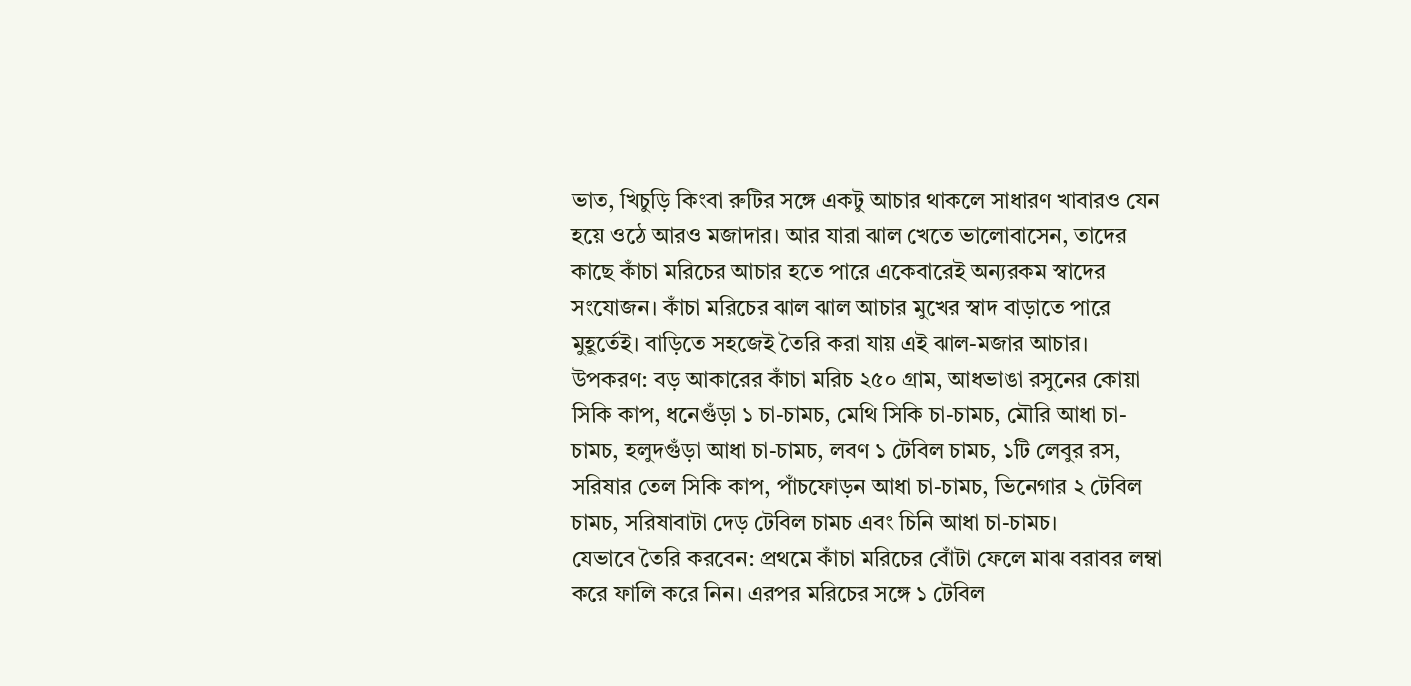ভাত, খিচুড়ি কিংবা রুটির সঙ্গে একটু আচার থাকলে সাধারণ খাবারও যেন হয়ে ওঠে আরও মজাদার। আর যারা ঝাল খেতে ভালোবাসেন, তাদের কাছে কাঁচা মরিচের আচার হতে পারে একেবারেই অন্যরকম স্বাদের সংযোজন। কাঁচা মরিচের ঝাল ঝাল আচার মুখের স্বাদ বাড়াতে পারে মুহূর্তেই। বাড়িতে সহজেই তৈরি করা যায় এই ঝাল-মজার আচার।
উপকরণ: বড় আকারের কাঁচা মরিচ ২৫০ গ্রাম, আধভাঙা রসুনের কোয়া সিকি কাপ, ধনেগুঁড়া ১ চা-চামচ, মেথি সিকি চা-চামচ, মৌরি আধা চা-চামচ, হলুদগুঁড়া আধা চা-চামচ, লবণ ১ টেবিল চামচ, ১টি লেবুর রস, সরিষার তেল সিকি কাপ, পাঁচফোড়ন আধা চা-চামচ, ভিনেগার ২ টেবিল চামচ, সরিষাবাটা দেড় টেবিল চামচ এবং চিনি আধা চা-চামচ।
যেভাবে তৈরি করবেন: প্রথমে কাঁচা মরিচের বোঁটা ফেলে মাঝ বরাবর লম্বা করে ফালি করে নিন। এরপর মরিচের সঙ্গে ১ টেবিল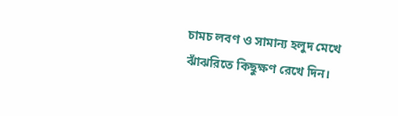চামচ লবণ ও সামান্য হলুদ মেখে ঝাঁঝরিতে কিছুক্ষণ রেখে দিন।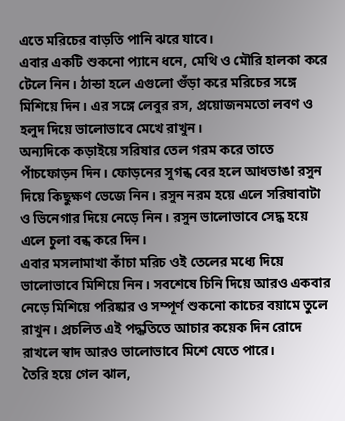এতে মরিচের বাড়তি পানি ঝরে যাবে।
এবার একটি শুকনো প্যানে ধনে, মেথি ও মৌরি হালকা করে টেলে নিন। ঠান্ডা হলে এগুলো গুঁড়া করে মরিচের সঙ্গে মিশিয়ে দিন। এর সঙ্গে লেবুর রস, প্রয়োজনমতো লবণ ও হলুদ দিয়ে ভালোভাবে মেখে রাখুন।
অন্যদিকে কড়াইয়ে সরিষার তেল গরম করে তাতে পাঁচফোড়ন দিন। ফোড়নের সুগন্ধ বের হলে আধভাঙা রসুন দিয়ে কিছুক্ষণ ভেজে নিন। রসুন নরম হয়ে এলে সরিষাবাটা ও ভিনেগার দিয়ে নেড়ে নিন। রসুন ভালোভাবে সেদ্ধ হয়ে এলে চুলা বন্ধ করে দিন।
এবার মসলামাখা কাঁচা মরিচ ওই তেলের মধ্যে দিয়ে ভালোভাবে মিশিয়ে নিন। সবশেষে চিনি দিয়ে আরও একবার নেড়ে মিশিয়ে পরিষ্কার ও সম্পূর্ণ শুকনো কাচের বয়ামে তুলে রাখুন। প্রচলিত এই পদ্ধতিতে আচার কয়েক দিন রোদে রাখলে স্বাদ আরও ভালোভাবে মিশে যেতে পারে।
তৈরি হয়ে গেল ঝাল,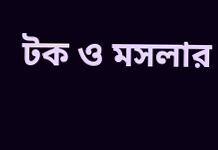টক ও মসলার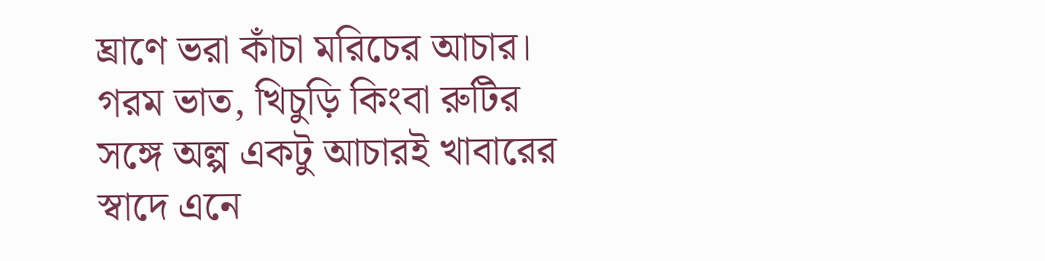ঘ্রাণে ভরা কাঁচা মরিচের আচার। গরম ভাত, খিচুড়ি কিংবা রুটির সঙ্গে অল্প একটু আচারই খাবারের স্বাদে এনে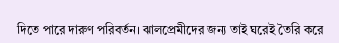দিতে পারে দারুণ পরিবর্তন। ঝালপ্রেমীদের জন্য তাই ঘরেই তৈরি করে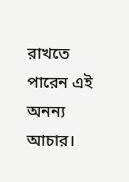রাখতে পারেন এই অনন্য আচার।